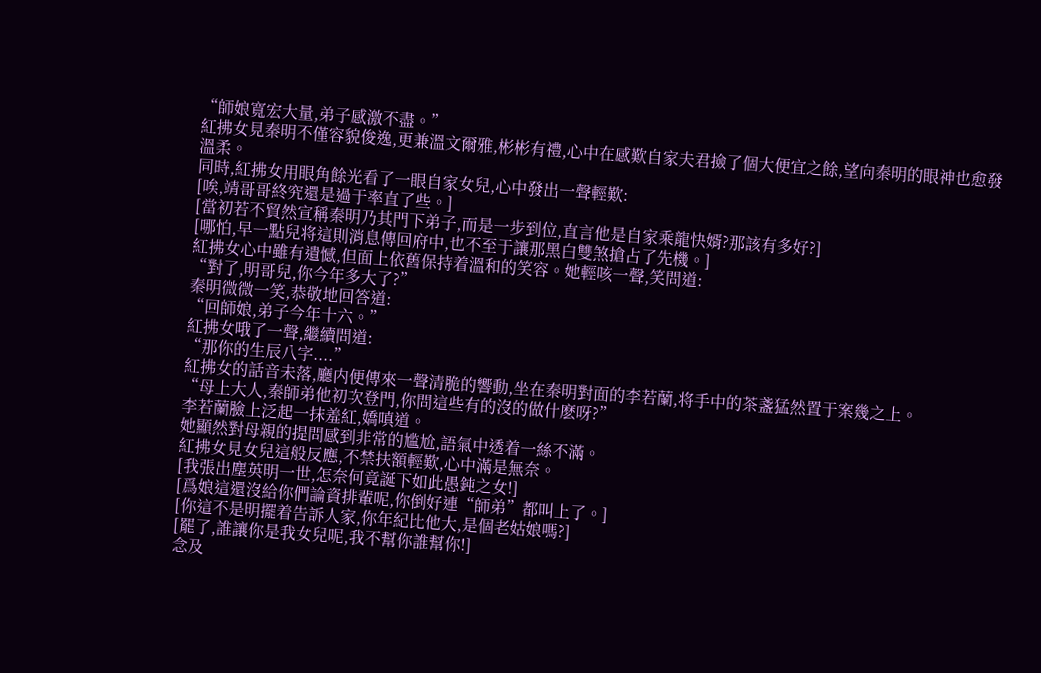“師娘寬宏大量,弟子感激不盡。”
紅拂女見秦明不僅容貌俊逸,更兼溫文爾雅,彬彬有禮,心中在感歎自家夫君撿了個大便宜之餘,望向秦明的眼神也愈發溫柔。
同時,紅拂女用眼角餘光看了一眼自家女兒,心中發出一聲輕歎:
[唉,靖哥哥終究還是過于率直了些。]
[當初若不貿然宣稱秦明乃其門下弟子,而是一步到位,直言他是自家乘龍快婿?那該有多好?]
[哪怕,早一點兒将這則消息傳回府中,也不至于讓那黑白雙煞搶占了先機。]
紅拂女心中雖有遺憾,但面上依舊保持着溫和的笑容。她輕咳一聲,笑問道:
“對了,明哥兒,你今年多大了?”
秦明微微一笑,恭敬地回答道:
“回師娘,弟子今年十六。”
紅拂女哦了一聲,繼續問道:
“那你的生辰八字....”
紅拂女的話音未落,廳内便傳來一聲清脆的響動,坐在秦明對面的李若蘭,将手中的茶盞猛然置于案幾之上。
“母上大人,秦師弟他初次登門,你問這些有的沒的做什麽呀?”
李若蘭臉上泛起一抹羞紅,嬌嗔道。
她顯然對母親的提問感到非常的尴尬,語氣中透着一絲不滿。
紅拂女見女兒這般反應,不禁扶額輕歎,心中滿是無奈。
[我張出塵英明一世,怎奈何竟誕下如此愚鈍之女!]
[爲娘這還沒給你們論資排輩呢,你倒好連“師弟”都叫上了。]
[你這不是明擺着告訴人家,你年紀比他大,是個老姑娘嗎?]
[罷了,誰讓你是我女兒呢,我不幫你誰幫你!]
念及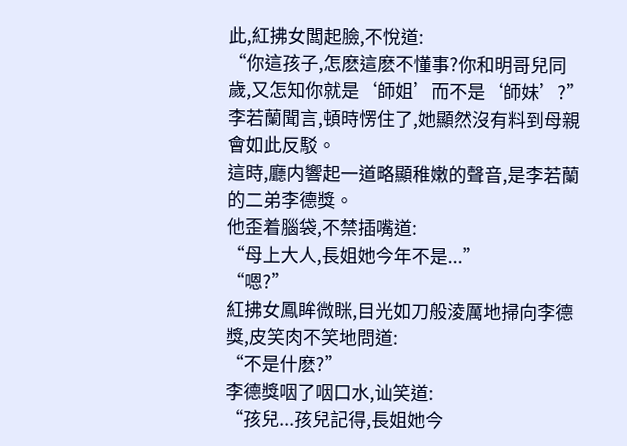此,紅拂女闆起臉,不悅道:
“你這孩子,怎麽這麽不懂事?你和明哥兒同歲,又怎知你就是‘師姐’而不是‘師妹’?”
李若蘭聞言,頓時愣住了,她顯然沒有料到母親會如此反駁。
這時,廳内響起一道略顯稚嫩的聲音,是李若蘭的二弟李德獎。
他歪着腦袋,不禁插嘴道:
“母上大人,長姐她今年不是...”
“嗯?”
紅拂女鳳眸微眯,目光如刀般淩厲地掃向李德獎,皮笑肉不笑地問道:
“不是什麽?”
李德獎咽了咽口水,讪笑道:
“孩兒...孩兒記得,長姐她今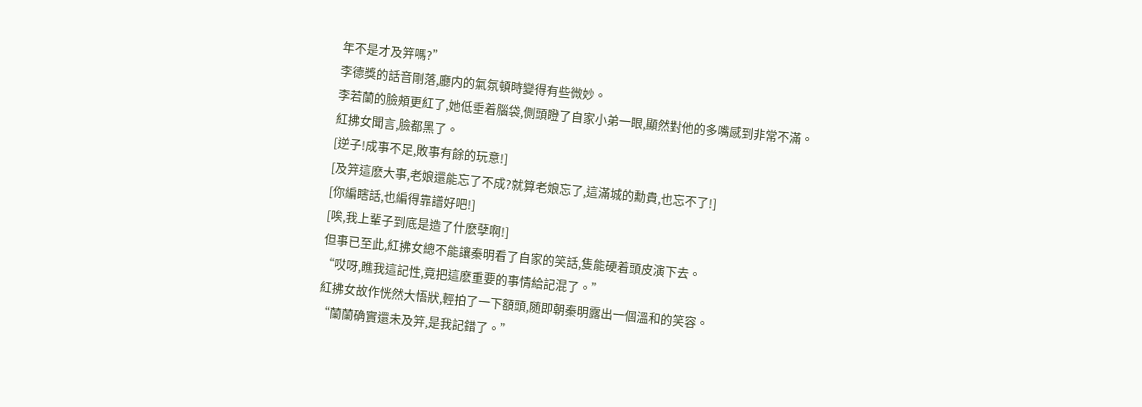年不是才及笄嗎?”
李德獎的話音剛落,廳内的氣氛頓時變得有些微妙。
李若蘭的臉頰更紅了,她低垂着腦袋,側頭瞪了自家小弟一眼,顯然對他的多嘴感到非常不滿。
紅拂女聞言,臉都黑了。
[逆子!成事不足,敗事有餘的玩意!]
[及笄這麽大事,老娘還能忘了不成?就算老娘忘了,這滿城的勳貴,也忘不了!]
[你編瞎話,也編得靠譜好吧!]
[唉,我上輩子到底是造了什麽孽啊!]
但事已至此,紅拂女總不能讓秦明看了自家的笑話,隻能硬着頭皮演下去。
“哎呀,瞧我這記性,竟把這麽重要的事情給記混了。”
紅拂女故作恍然大悟狀,輕拍了一下額頭,随即朝秦明露出一個溫和的笑容。
“蘭蘭确實還未及笄,是我記錯了。”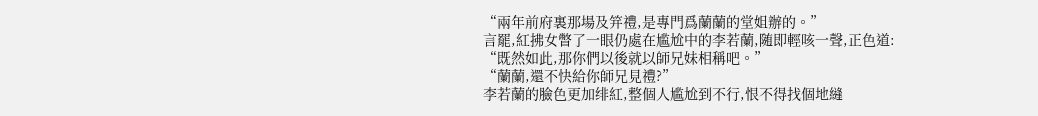“兩年前府裏那場及笄禮,是專門爲蘭蘭的堂姐辦的。”
言罷,紅拂女瞥了一眼仍處在尴尬中的李若蘭,随即輕咳一聲,正色道:
“既然如此,那你們以後就以師兄妹相稱吧。”
“蘭蘭,還不快給你師兄見禮?”
李若蘭的臉色更加绯紅,整個人尴尬到不行,恨不得找個地縫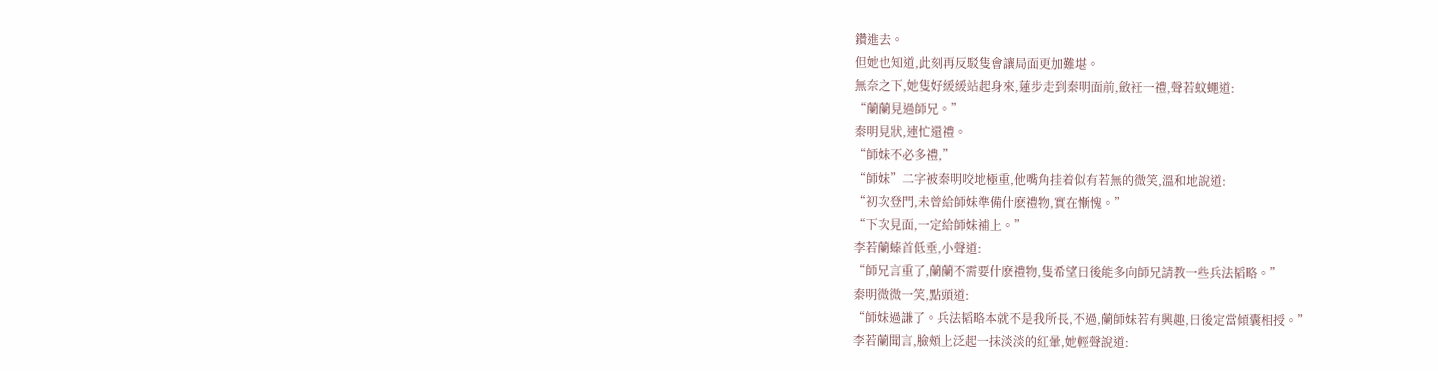鑽進去。
但她也知道,此刻再反駁隻會讓局面更加難堪。
無奈之下,她隻好緩緩站起身來,蓮步走到秦明面前,斂衽一禮,聲若蚊蠅道:
“蘭蘭見過師兄。”
秦明見狀,連忙還禮。
“師妹不必多禮,”
“師妹”二字被秦明咬地極重,他嘴角挂着似有若無的微笑,溫和地說道:
“初次登門,未曾給師妹準備什麽禮物,實在慚愧。”
“下次見面,一定給師妹補上。”
李若蘭螓首低垂,小聲道:
“師兄言重了,蘭蘭不需要什麽禮物,隻希望日後能多向師兄請教一些兵法韬略。”
秦明微微一笑,點頭道:
“師妹過謙了。兵法韬略本就不是我所長,不過,蘭師妹若有興趣,日後定當傾囊相授。”
李若蘭聞言,臉頰上泛起一抹淡淡的紅暈,她輕聲說道: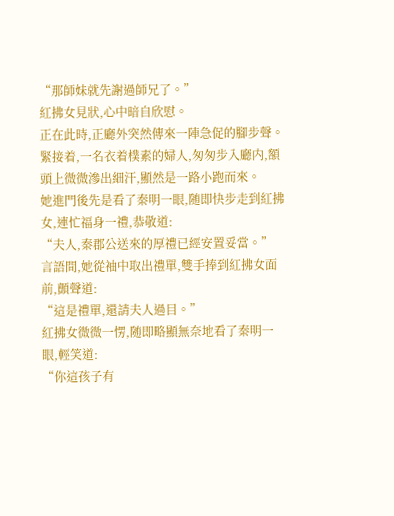“那師妹就先謝過師兄了。”
紅拂女見狀,心中暗自欣慰。
正在此時,正廳外突然傳來一陣急促的腳步聲。
緊接着,一名衣着樸素的婦人,匆匆步入廳内,額頭上微微滲出細汗,顯然是一路小跑而來。
她進門後先是看了秦明一眼,随即快步走到紅拂女,連忙福身一禮,恭敬道:
“夫人,秦郡公送來的厚禮已經安置妥當。”
言語間,她從袖中取出禮單,雙手捧到紅拂女面前,顫聲道:
“這是禮單,還請夫人過目。”
紅拂女微微一愣,随即略顯無奈地看了秦明一眼,輕笑道:
“你這孩子有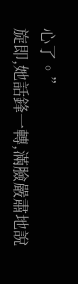心了。”
旋即,她話鋒一轉,滿臉嚴肅地說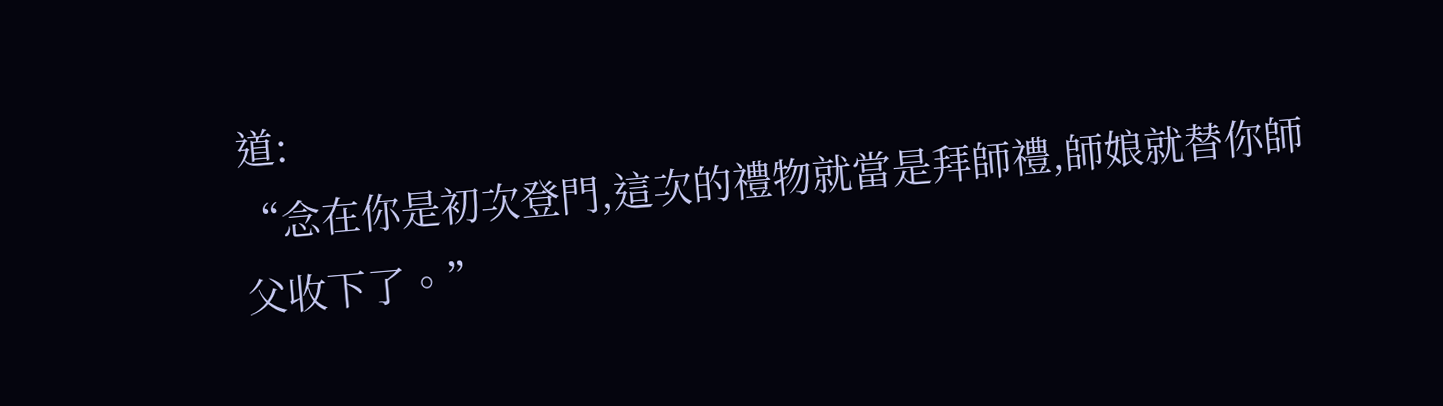道:
“念在你是初次登門,這次的禮物就當是拜師禮,師娘就替你師父收下了。”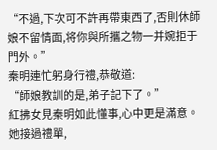“不過,下次可不許再帶東西了,否則休師娘不留情面,将你與所攜之物一并婉拒于門外。”
秦明連忙躬身行禮,恭敬道:
“師娘教訓的是,弟子記下了。”
紅拂女見秦明如此懂事,心中更是滿意。
她接過禮單,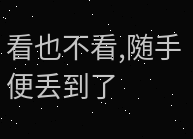看也不看,随手便丢到了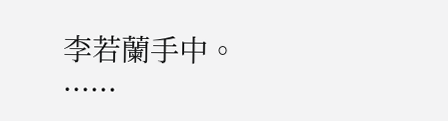李若蘭手中。
......